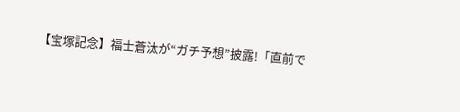【宝塚記念】福士蒼汰が“ガチ予想”披露!「直前で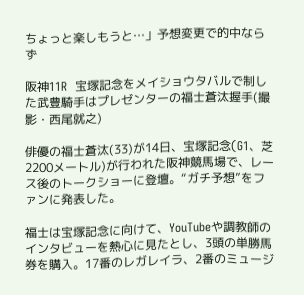ちょっと楽しもうと…」予想変更で的中ならず

阪神11R  宝塚記念をメイショウタバルで制した武豊騎手はプレゼンターの福士蒼汰握手(撮影・西尾就之)

俳優の福士蒼汰(33)が14日、宝塚記念(G1、芝2200メートル)が行われた阪神競馬場で、レース後のトークショーに登壇。“ガチ予想”をファンに発表した。

福士は宝塚記念に向けて、YouTubeや調教師のインタビューを熱心に見たとし、3頭の単勝馬券を購入。17番のレガレイラ、2番のミュージ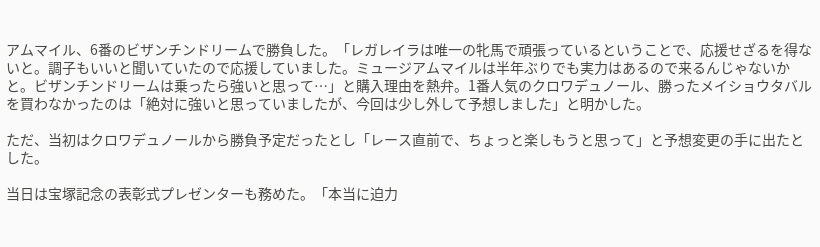アムマイル、6番のビザンチンドリームで勝負した。「レガレイラは唯一の牝馬で頑張っているということで、応援せざるを得ないと。調子もいいと聞いていたので応援していました。ミュージアムマイルは半年ぶりでも実力はあるので来るんじゃないかと。ビザンチンドリームは乗ったら強いと思って…」と購入理由を熱弁。1番人気のクロワデュノール、勝ったメイショウタバルを買わなかったのは「絶対に強いと思っていましたが、今回は少し外して予想しました」と明かした。

ただ、当初はクロワデュノールから勝負予定だったとし「レース直前で、ちょっと楽しもうと思って」と予想変更の手に出たとした。

当日は宝塚記念の表彰式プレゼンターも務めた。「本当に迫力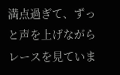満点過ぎて、ずっと声を上げながらレースを見ていま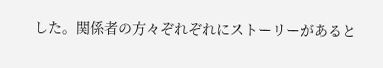した。関係者の方々ぞれぞれにストーリーがあると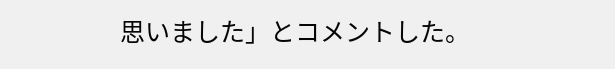思いました」とコメントした。